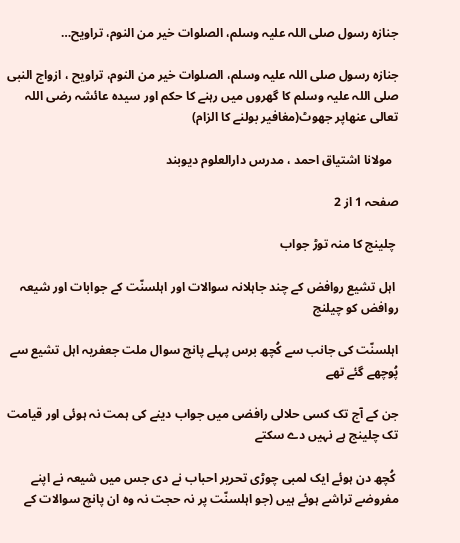جنازہ رسول صلی اللہ علیہ وسلم، الصلوات خیر من النوم، تراویح…

جنازہ رسول صلی اللہ علیہ وسلم، الصلوات خیر من النوم، تراویح ، ازواج النبی صلی اللہ علیہ وسلم کا گھروں میں رہنے کا حکم اور سیدہ عائشہ رضی اللہ تعالی عنھاپر جھوٹ(مغافیر بولنے کا الزام)

  مولانا اشتیاق احمد ، مدرس دارالعلوم دیوبند

صفحہ 1 از 2

 چلینج کا منہ توڑ جواب

 اہل تشیع روافض کے چند جاہلانہ سوالات اور اہلسنّت کے جوابات اور شیعہ روافض کو چیلنج

اہلسنّت کی جانب سے کُچھ برس پہلے پانچ سوال ملت جعفریہ اہل تشیع سے پُوچھے گئے تھے

جن کے آج تک کسی حلالی رافضی میں جواب دینے کی ہمت نہ ہوئی اور قیامت تک چلینج ہے نہیں دے سکتے

 کُچھ دن ہوئے ایک لمبی چوڑی تحریر احباب نے دی جس میں شیعہ نے اپنے مفروضے تراشے ہوئے ہیں (جو اہلسنّت پر نہ حجت نہ وہ ان پانچ سوالات کے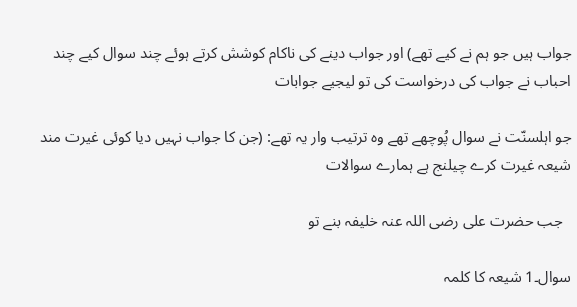جواب ہیں جو ہم نے کیے تھے) اور جواب دینے کی ناکام کوشش کرتے ہوئے چند سوال کیے چند احباب نے جواب کی درخواست کی تو لیجیے جوابات

جو اہلسنّت نے سوال پُوچھے تھے وہ ترتیب وار یہ تھے: (جن کا جواب نہیں دیا کوئی غیرت مند شیعہ غیرت کرے چیلنج ہے ہمارے سوالات

  جب حضرت علی رضی اللہ عنہ خلیفہ بنے تو

سوال۔1 شیعہ کا کلمہ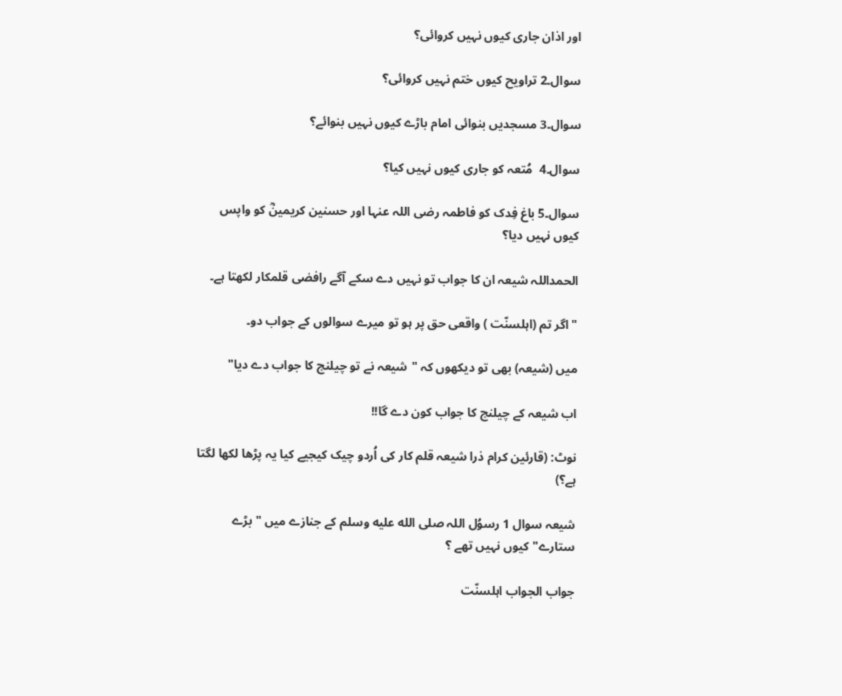اور اذان جاری کیوں نہیں کروائی؟

سوال۔2 تراویح کیوں ختم نہیں کروائی؟

سوال۔3 مسجدیں بنوائی امام باڑے کیوں نہیں بنوائے؟

سوال۔4  مُتعہ کو جاری کیوں نہیں کیا؟

سوال۔5 باغ فِدک کو فاطمہ رضی اللہ عنہا اور حسنین کریمینؓ کو واپس کیوں نہیں دیا؟

الحمداللہ شیعہ ان کا جواب تو نہیں دے سکے آگے رافضی قلمکار لکھتا ہے۔

"اگر تم (اہلسنّت ) واقعی حق پر ہو تو میرے سوالوں کے جواب دو۔

میں (شیعہ) بھی تو دیکھوں کہ "شیعہ نے تو چیلنج کا جواب دے دیا"

اب شیعہ کے چیلنج کا جواب کون دے گا!!

نوٹ: (قارئین کرام ذرا شیعہ قلم کار کی اُردو چیک کیجیے کیا یہ پڑھا لکھا لگتا ہے؟)

شیعہ سوال 1 رسوُل اللہ صلى الله عليه وسلم کے جنازے میں " بڑے ستارے" کیوں نہیں تھے ؟

جواب الجواب اہلسنّت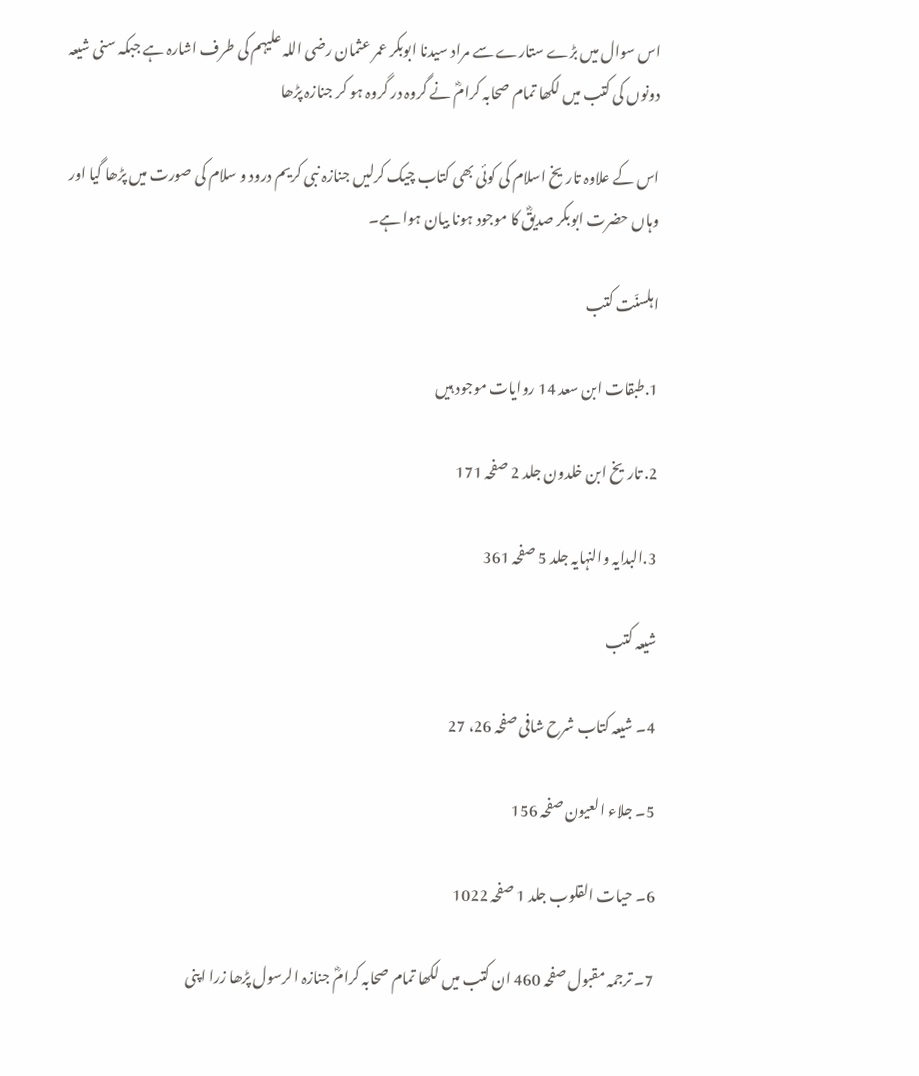اس سوال میں بڑے ستارے سے مراد سیدنا ابوبکر عمر عثمان رضی اللہ علیہم کی طرف اشارہ ہے جبکہ سنی شیعہ دونوں کی کتب میں لکھا تمام صحابہ کرامؓ نے گروہ در گروہ ہو کر جنازہ پڑھا

اس کے علاوہ تاریخ اسلام کی کوئی بھی کتاب چیک کرلیں جنازہ نبی کریم درود و سلام کی صورت میں پڑھا گیا اور وہاں حضرت ابوبکر صدیقؓ کا موجود ہونا بیان ہوا ہے۔

اہلسنّت کتب

1.طبقات ابن سعد 14 روایات موجود ہیں

2. تاریخ ابن خلدون جلد 2 صفحہ 171

3.البدایہ والنہایہ جلد 5 صفحہ 361

شیعہ کتب

4۔ شیعہ کتاب شرح شافی صفحہ 26، 27

5۔ جلاء العیون صفحہ 156

6۔ حیات القلوب جلد 1 صفحہ 1022

7۔ ترجمہ مقبول صفحہ 460 ان کتب میں لکھا تمام صحابہ کرامؓ جنازہ الرسول پڑھا زرا اپنی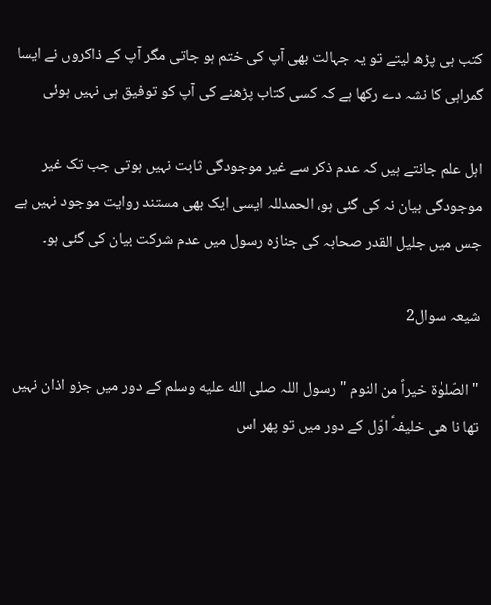کتب ہی پڑھ لیتے تو یہ جہالت بھی آپ کی ختم ہو جاتی مگر آپ کے ذاکروں نے ایسا گمراہی کا نشہ دے رکھا ہے کہ کسی کتاب پڑھنے کی آپ کو توفیق ہی نہیں ہوئی

اہل علم جانتے ہیں کہ عدم ذکر سے غیر موجودگی ثابت نہیں ہوتی جب تک غیر موجودگی بیان نہ کی گئی ہو، الحمدللہ ایسی ایک بھی مستند روایت موجود نہیں ہے جس میں جلیل القدر صحابہ کی جنازہ رسول میں عدم شرکت بیان کی گئی ہو۔

شیعہ سوال2

" الصّلوٰۃ خیراً من النوم " رسول اللہ صلى الله عليه وسلم کے دور میں جزو اذان نہیں تھا نا ھی خلیفہؑ اوّل کے دور میں تو پھر اس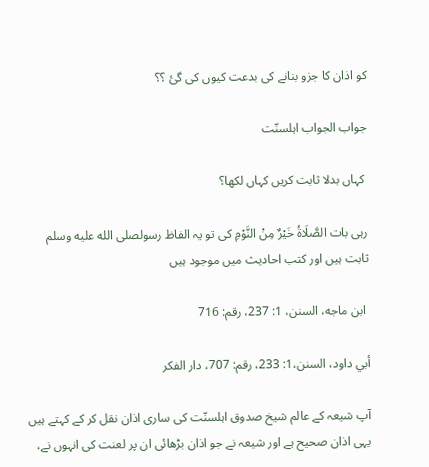کو اذان کا جزو بنانے کی بدعت کیوں کی گئ ؟؟

جواب الجواب اہلسنّت

 کہاں بدلا ثابت کریں کہاں لکھا؟

رہی بات الصَّلَاةُ خَيْرٌ مِنْ النَّوْمِ کی تو یہ الفاظ رسولصلى الله عليه وسلم ثابت ہیں اور کتب احادیث میں موجود ہیں

 ابن ماجه، السنن، 1: 237، رقم: 716

أبي داود، السنن،1: 233، رقم: 707، دار الفکر

آپ شیعہ کے عالم شیخ صدوق اہلسنّت کی ساری اذان نقل کر کے کہتے ہیں یہی اذان صحیح ہے اور شیعہ نے جو اذان بڑھائی ان پر لعنت کی انہوں نے،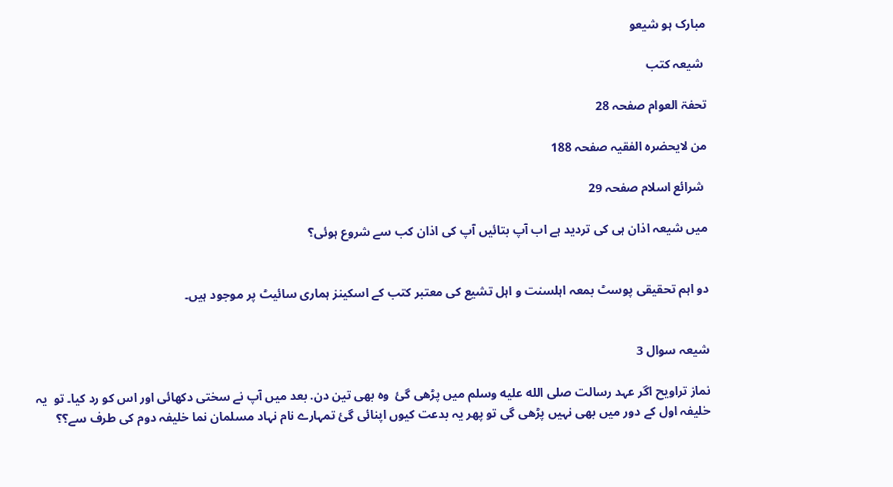مبارک ہو شیعو

 شیعہ کتب

تحفۃ العوام صفحہ 28

من لایحضرہ الفقیہ صفحہ 188

 شرائع اسلام صفحہ 29

میں شیعہ اذان ہی کی تردید ہے اب آپ بتائیں آپ کی اذان کب سے شروع ہوئی؟


دو اہم تحقیقی پوسٹ بمعہ اہلسنت و اہل تشیع کی معتبر کتب کے اسکینز ہماری سائیٹ پر موجود ہیں۔


شیعہ سوال 3

نماز تراویح اگر عہد رسالت صلى الله عليه وسلم میں پڑھی گئ  وہ بھی تین دن. بعد میں آپ نے سختی دکھائی اور اس کو رد کیا۔ تو  یہ  خلیفہ اول کے دور میں بھی نہیں پڑھی گی تو پھر یہ بدعت کیوں اپنائی گئ تمہارے نام نہاد مسلمان نما خلیفہ دوم کی طرف سے؟؟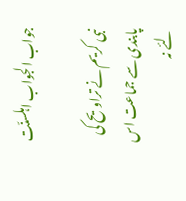جواب الجواب اہلسنّت

نبی کریم نے تراویح کی پابندی سے جماعت اس لئے نہ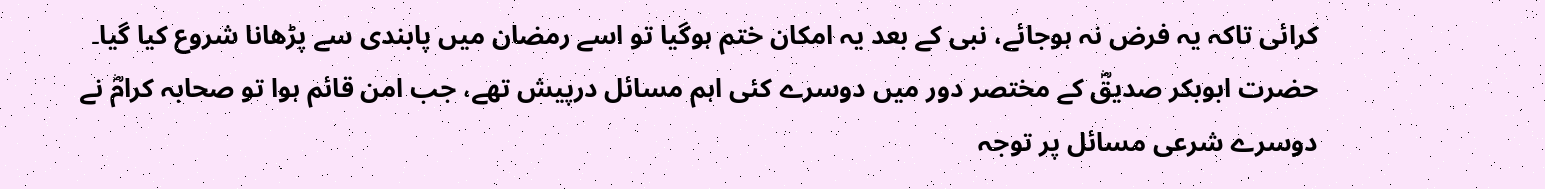کرائی تاکہ یہ فرض نہ ہوجائے، نبی کے بعد یہ امکان ختم ہوگیا تو اسے رمضان میں پابندی سے پڑھانا شروع کیا گیا۔ حضرت ابوبکر صدیقؓ کے مختصر دور میں دوسرے کئی اہم مسائل درپیش تھے، جب امن قائم ہوا تو صحابہ کرامؓ نے دوسرے شرعی مسائل پر توجہ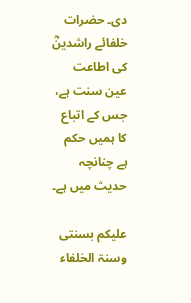دی۔ حضرات خلفائے راشدینؓ کی اطاعت عین سنت ہے، جس کے اتباع کا ہمیں حکم ہے چنانچہ حدیث میں ہے۔

علیکم بسنتی وسنۃ الخلفاء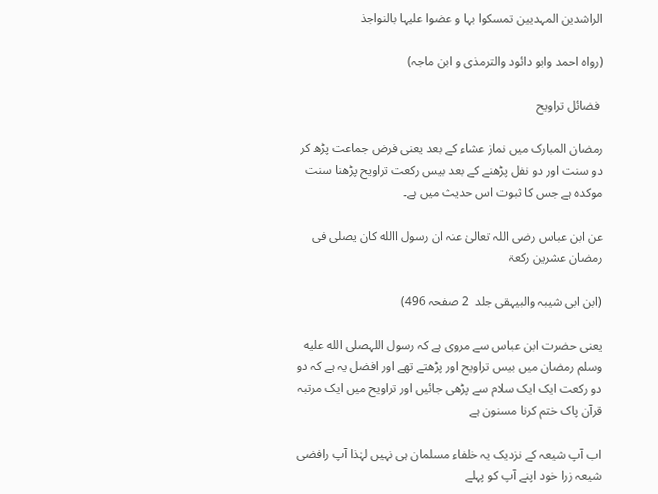الراشدین المہدیین تمسکوا بہا و عضوا علیہا بالنواجذ

(رواہ احمد وابو دائود والترمذی و ابن ماجہ)

 فضائل تراویح

رمضان المبارک میں نماز عشاء کے بعد یعنی فرض جماعت پڑھ کر دو سنت اور دو نفل پڑھنے کے بعد بیس رکعت تراویح پڑھنا سنت موکدہ ہے جس کا ثبوت اس حدیث میں ہے۔

عن ابن عباس رضی اللہ تعالیٰ عنہ ان رسول االله کان یصلی فی رمضان عشرین رکعۃ

(ابن ابی شیبہ والبیہقی جلد  2 صفحہ 496)

یعنی حضرت ابن عباس سے مروی ہے کہ رسول اللہصلى الله عليه وسلم رمضان میں بیس تراویح اور پڑھتے تھے اور افضل یہ ہے کہ دو دو رکعت ایک ایک سلام سے پڑھی جائیں اور تراویح میں ایک مرتبہ قرآن پاک ختم کرنا مسنون ہے

اب آپ شیعہ کے نزدیک یہ خلفاء مسلمان ہی نہیں لہٰذا آپ رافضی شیعہ زرا خود اپنے آپ کو پہلے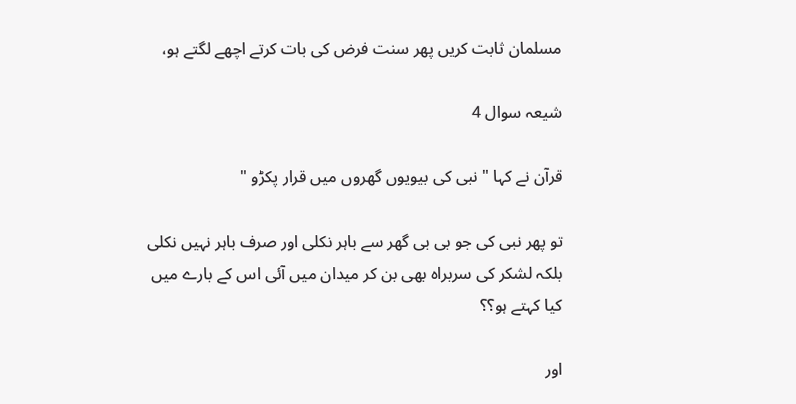مسلمان ثابت کریں پھر سنت فرض کی بات کرتے اچھے لگتے ہو،

شیعہ سوال 4

قرآن نے کہا " نبی کی بیویوں گھروں میں قرار پکڑو "

تو پھر نبی کی جو بی بی گھر سے باہر نکلی اور صرف باہر نہیں نکلی بلکہ لشکر کی سربراہ بھی بن کر میدان میں آئی اس کے بارے میں کیا کہتے ہو؟؟

اور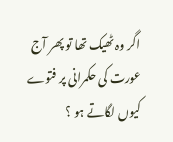اگر وہ ٹھیک تھا تو پھر آج عورت کی حکمرانی پر فتوے کیوں لگاتے ہو ؟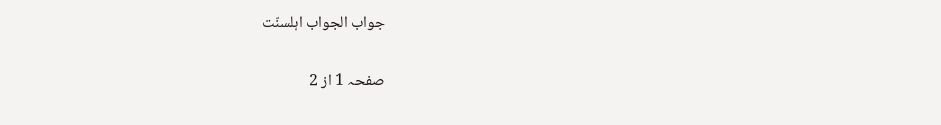جواب الجواب اہلسنّت

صفحہ 1 از 2